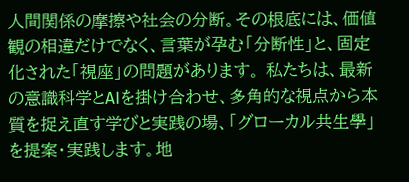人間関係の摩擦や社会の分断。その根底には、価値観の相違だけでなく、言葉が孕む「分断性」と、固定化された「視座」の問題があります。 私たちは、最新の意識科学とAIを掛け合わせ、多角的な視点から本質を捉え直す学びと実践の場、「グローカル共生學」を提案・実践します。地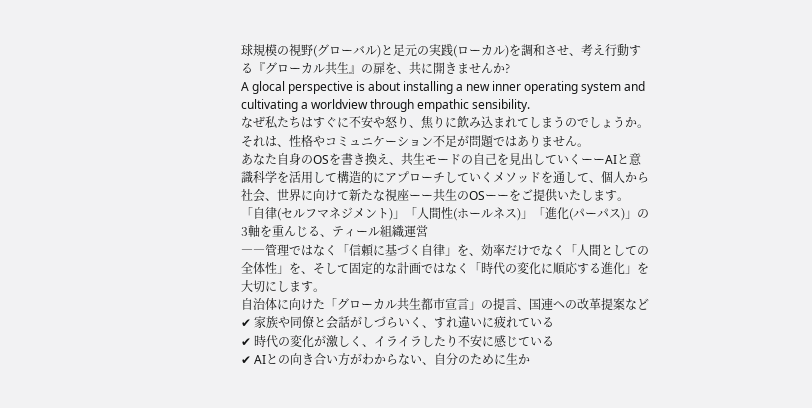球規模の視野(グローバル)と足元の実践(ローカル)を調和させ、考え行動する『グローカル共生』の扉を、共に開きませんか?
A glocal perspective is about installing a new inner operating system and cultivating a worldview through empathic sensibility.
なぜ私たちはすぐに不安や怒り、焦りに飲み込まれてしまうのでしょうか。それは、性格やコミュニケーション不足が問題ではありません。
あなた自身のOSを書き換え、共生モードの自己を見出していくーーAIと意識科学を活用して構造的にアプローチしていくメソッドを通して、個人から社会、世界に向けて新たな視座ーー共生のOSーーをご提供いたします。
「自律(セルフマネジメント)」「人間性(ホールネス)」「進化(パーパス)」の3軸を重んじる、ティール組織運営
――管理ではなく「信頼に基づく自律」を、効率だけでなく「人間としての全体性」を、そして固定的な計画ではなく「時代の変化に順応する進化」を大切にします。
自治体に向けた「グローカル共生都市宣言」の提言、国連への改革提案など
✔ 家族や同僚と会話がしづらいく、すれ違いに疲れている
✔ 時代の変化が激しく、イライラしたり不安に感じている
✔ AIとの向き合い方がわからない、自分のために生か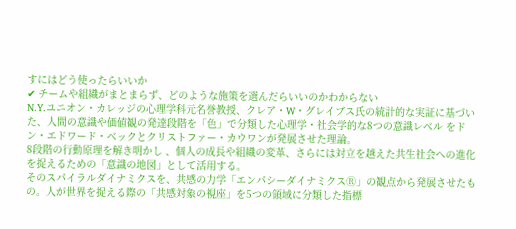すにはどう使ったらいいか
✔ チームや組織がまとまらず、どのような施策を選んだらいいのかわからない
N.Y.ユニオン・カレッジの心理学科元名誉教授、クレア・W・グレイブス氏の統計的な実証に基づいた、人間の意識や価値観の発達段階を「色」で分類した心理学・社会学的な8つの意識レベル をドン・エドワード・ベックとクリストファー・カウワンが発展させた理論。
8段階の行動原理を解き明かし 、個人の成長や組織の変革、さらには対立を越えた共生社会への進化を捉えるための「意識の地図」として活用する。
そのスパイラルダイナミクスを、共感の力学「エンパシーダイナミクスⓇ」の観点から発展させたもの。人が世界を捉える際の「共感対象の視座」を5つの領域に分類した指標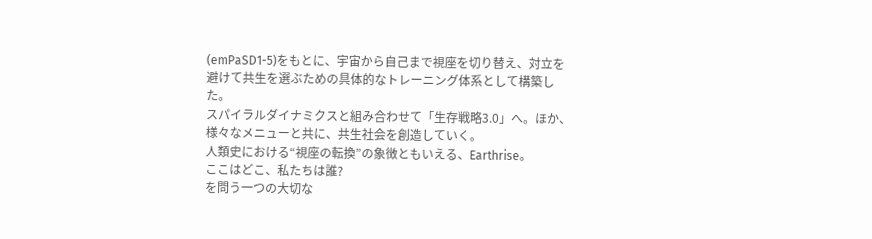(emPaSD1-5)をもとに、宇宙から自己まで視座を切り替え、対立を避けて共生を選ぶための具体的なトレーニング体系として構築した。
スパイラルダイナミクスと組み合わせて「生存戦略3.0」へ。ほか、様々なメニューと共に、共生社会を創造していく。
人類史における“視座の転換”の象徴ともいえる、Earthrise。
ここはどこ、私たちは誰?
を問う一つの大切な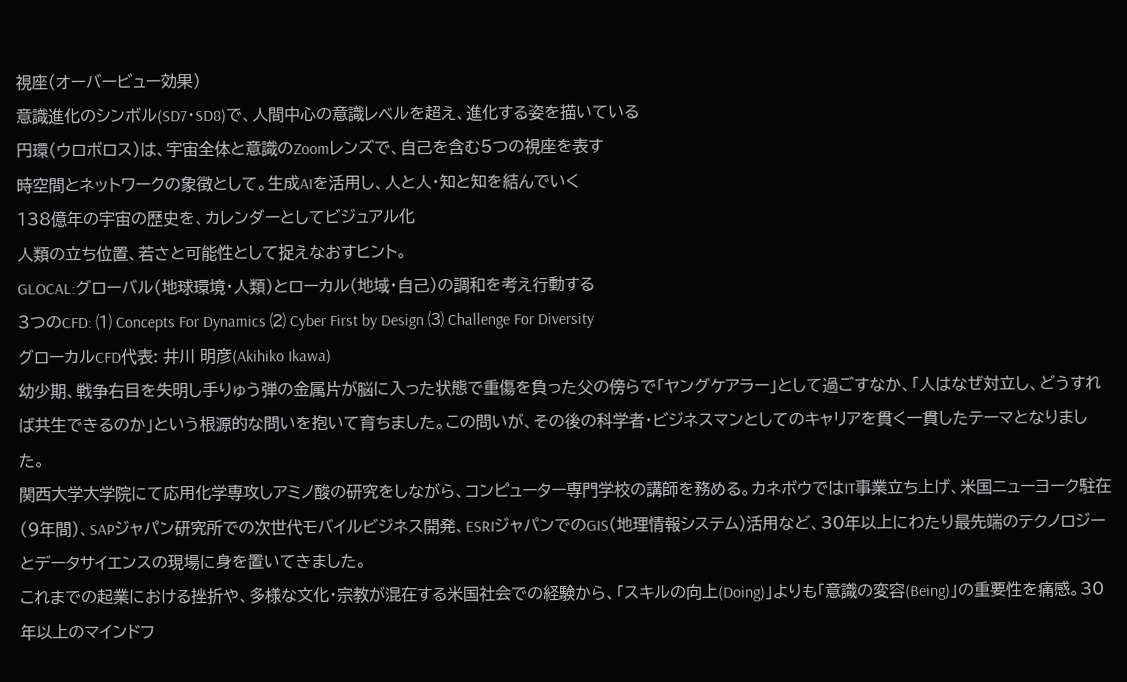視座(オーバービュー効果)
意識進化のシンボル(SD7・SD8)で、人間中心の意識レベルを超え、進化する姿を描いている
円環(ウロボロス)は、宇宙全体と意識のZoomレンズで、自己を含む5つの視座を表す
時空間とネットワークの象徴として。生成AIを活用し、人と人・知と知を結んでいく
138億年の宇宙の歴史を、カレンダーとしてビジュアル化
人類の立ち位置、若さと可能性として捉えなおすヒント。
GLOCAL:グローバル(地球環境・人類)とローカル(地域・自己)の調和を考え行動する
3つのCFD: ⑴ Concepts For Dynamics ⑵ Cyber First by Design ⑶ Challenge For Diversity
グローカルCFD代表: 井川 明彦(Akihiko Ikawa)
幼少期、戦争右目を失明し手りゅう弾の金属片が脳に入った状態で重傷を負った父の傍らで「ヤングケアラー」として過ごすなか、「人はなぜ対立し、どうすれば共生できるのか」という根源的な問いを抱いて育ちました。この問いが、その後の科学者・ビジネスマンとしてのキャリアを貫く一貫したテーマとなりました。
関西大学大学院にて応用化学専攻しアミノ酸の研究をしながら、コンピューター専門学校の講師を務める。カネボウではIT事業立ち上げ、米国ニューヨーク駐在(9年間)、SAPジャパン研究所での次世代モバイルビジネス開発、ESRIジャパンでのGIS(地理情報システム)活用など、30年以上にわたり最先端のテクノロジーとデータサイエンスの現場に身を置いてきました。
これまでの起業における挫折や、多様な文化・宗教が混在する米国社会での経験から、「スキルの向上(Doing)」よりも「意識の変容(Being)」の重要性を痛感。30年以上のマインドフ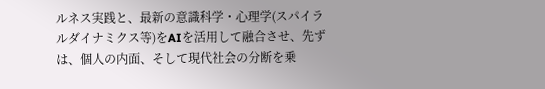ルネス実践と、最新の意識科学・心理学(スパイラルダイナミクス等)をAIを活用して融合させ、先ずは、個人の内面、そして現代社会の分断を乗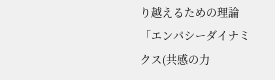り越えるための理論「エンパシーダイナミクス(共感の力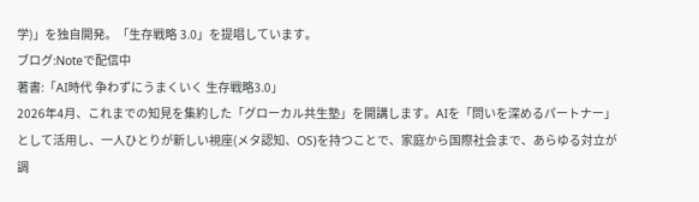学)」を独自開発。「生存戦略 3.0」を提唱しています。
ブログ:Noteで配信中
著書:「AI時代 争わずにうまくいく 生存戦略3.0」
2026年4月、これまでの知見を集約した「グローカル共生塾」を開講します。AIを「問いを深めるパートナー」として活用し、一人ひとりが新しい視座(メタ認知、OS)を持つことで、家庭から国際社会まで、あらゆる対立が調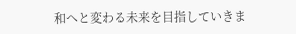和へと変わる未来を目指していきま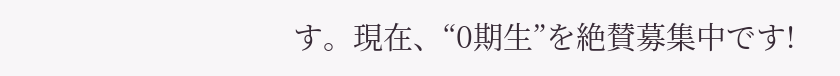す。現在、“0期生”を絶賛募集中です!